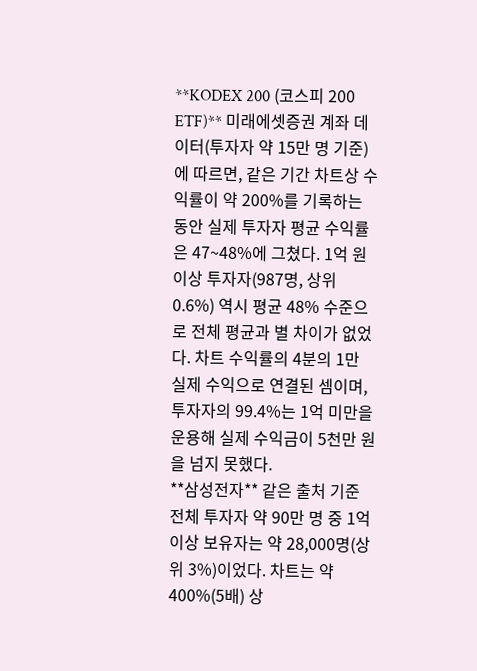**KODEX 200 (코스피 200 ETF)** 미래에셋증권 계좌 데이터(투자자 약 15만 명 기준)에 따르면, 같은 기간 차트상 수익률이 약 200%를 기록하는 동안 실제 투자자 평균 수익률은 47~48%에 그쳤다. 1억 원 이상 투자자(987명, 상위 0.6%) 역시 평균 48% 수준으로 전체 평균과 별 차이가 없었다. 차트 수익률의 4분의 1만 실제 수익으로 연결된 셈이며, 투자자의 99.4%는 1억 미만을 운용해 실제 수익금이 5천만 원을 넘지 못했다.
**삼성전자** 같은 출처 기준 전체 투자자 약 90만 명 중 1억 이상 보유자는 약 28,000명(상위 3%)이었다. 차트는 약 400%(5배) 상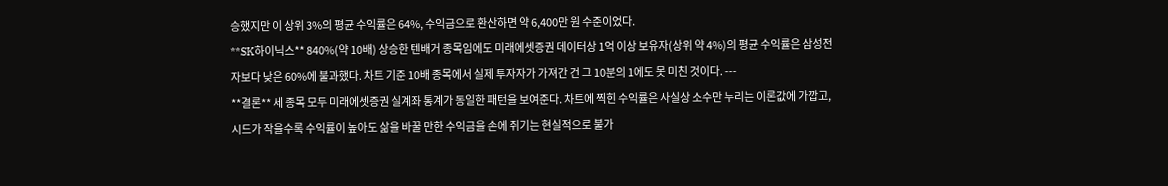승했지만 이 상위 3%의 평균 수익률은 64%, 수익금으로 환산하면 약 6,400만 원 수준이었다.
**SK하이닉스** 840%(약 10배) 상승한 텐배거 종목임에도 미래에셋증권 데이터상 1억 이상 보유자(상위 약 4%)의 평균 수익률은 삼성전자보다 낮은 60%에 불과했다. 차트 기준 10배 종목에서 실제 투자자가 가져간 건 그 10분의 1에도 못 미친 것이다. ---
**결론** 세 종목 모두 미래에셋증권 실계좌 통계가 동일한 패턴을 보여준다. 차트에 찍힌 수익률은 사실상 소수만 누리는 이론값에 가깝고, 시드가 작을수록 수익률이 높아도 삶을 바꿀 만한 수익금을 손에 쥐기는 현실적으로 불가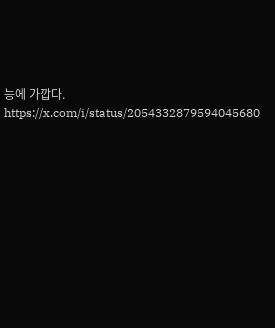능에 가깝다.
https://x.com/i/status/2054332879594045680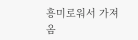흥미로워서 가져옴